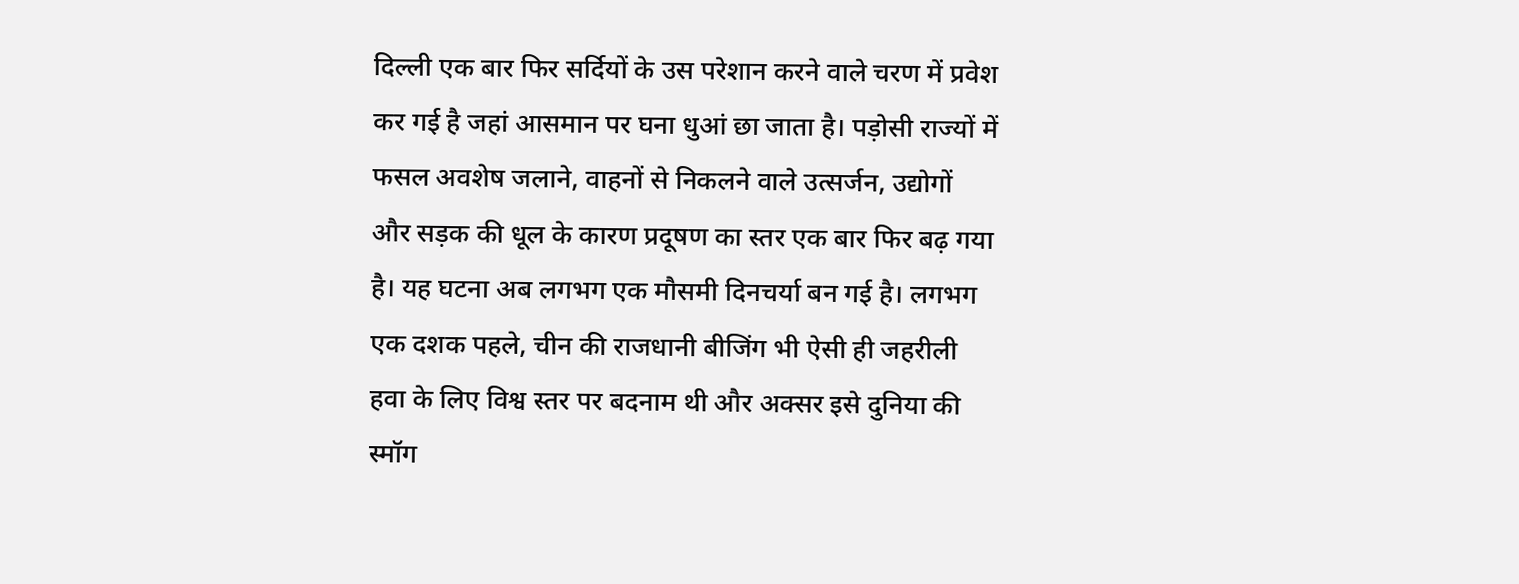दिल्ली एक बार फिर सर्दियों के उस परेशान करने वाले चरण में प्रवेश कर गई है जहां आसमान पर घना धुआं छा जाता है। पड़ोसी राज्यों में फसल अवशेष जलाने, वाहनों से निकलने वाले उत्सर्जन, उद्योगों और सड़क की धूल के कारण प्रदूषण का स्तर एक बार फिर बढ़ गया है। यह घटना अब लगभग एक मौसमी दिनचर्या बन गई है। लगभग एक दशक पहले, चीन की राजधानी बीजिंग भी ऐसी ही जहरीली हवा के लिए विश्व स्तर पर बदनाम थी और अक्सर इसे दुनिया की स्मॉग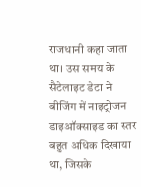राजधानी कहा जाता था। उस समय के सैटेलाइट डेटा ने बीजिंग में नाइट्रोजन डाइऑक्साइड का स्तर बहुत अधिक दिखाया था, जिसके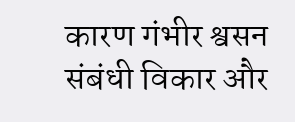कारण गंभीर श्वसन संबंधी विकार और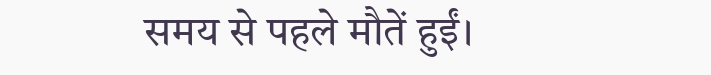समय से पहले मौतें हुईं।